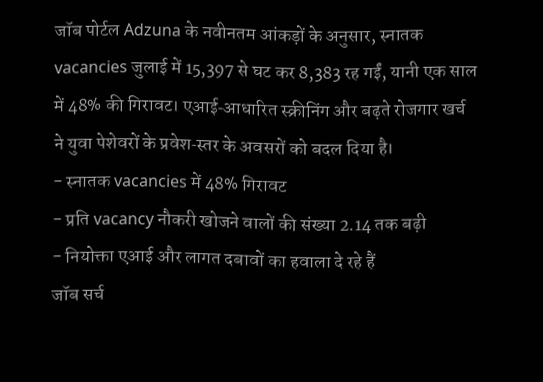जॉब पोर्टल Adzuna के नवीनतम आंकड़ों के अनुसार, स्नातक vacancies जुलाई में 15,397 से घट कर 8,383 रह गईं, यानी एक साल में 48% की गिरावट। एआई‑आधारित स्क्रीनिंग और बढ़ते रोजगार खर्च ने युवा पेशेवरों के प्रवेश‑स्तर के अवसरों को बदल दिया है।
- स्नातक vacancies में 48% गिरावट
- प्रति vacancy नौकरी खोजने वालों की संख्या 2.14 तक बढ़ी
- नियोक्ता एआई और लागत दबावों का हवाला दे रहे हैं
जॉब सर्च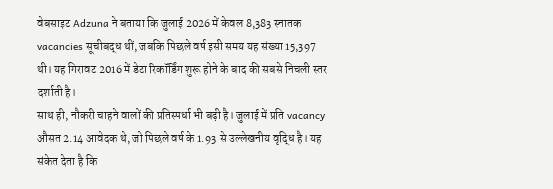वेबसाइट Adzuna ने बताया कि जुलाई 2026 में केवल 8,383 स्नातक vacancies सूचीबद्ध थीं, जबकि पिछले वर्ष इसी समय यह संख्या 15,397 थी। यह गिरावट 2016 में डेटा रिकॉर्डिंग शुरू होने के बाद की सबसे निचली स्तर दर्शाती है।
साथ ही, नौकरी चाहने वालों की प्रतिस्पर्धा भी बढ़ी है। जुलाई में प्रति vacancy औसत 2.14 आवेदक थे, जो पिछले वर्ष के 1.93 से उल्लेखनीय वृद्धि है। यह संकेत देता है कि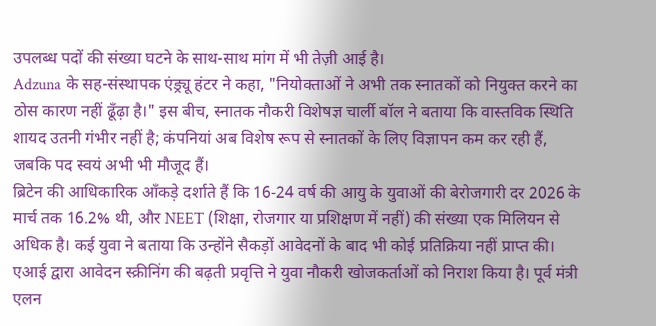उपलब्ध पदों की संख्या घटने के साथ-साथ मांग में भी तेज़ी आई है।
Adzuna के सह-संस्थापक एंड्र्यू हंटर ने कहा, "नियोक्ताओं ने अभी तक स्नातकों को नियुक्त करने का ठोस कारण नहीं ढूँढ़ा है।" इस बीच, स्नातक नौकरी विशेषज्ञ चार्ली बॉल ने बताया कि वास्तविक स्थिति शायद उतनी गंभीर नहीं है; कंपनियां अब विशेष रूप से स्नातकों के लिए विज्ञापन कम कर रही हैं, जबकि पद स्वयं अभी भी मौजूद हैं।
ब्रिटेन की आधिकारिक आँकड़े दर्शाते हैं कि 16‑24 वर्ष की आयु के युवाओं की बेरोजगारी दर 2026 के मार्च तक 16.2% थी, और NEET (शिक्षा, रोजगार या प्रशिक्षण में नहीं) की संख्या एक मिलियन से अधिक है। कई युवा ने बताया कि उन्होंने सैकड़ों आवेदनों के बाद भी कोई प्रतिक्रिया नहीं प्राप्त की।
एआई द्वारा आवेदन स्क्रीनिंग की बढ़ती प्रवृत्ति ने युवा नौकरी खोजकर्ताओं को निराश किया है। पूर्व मंत्री एलन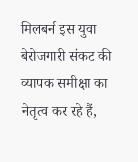मिलबर्न इस युवा बेरोजगारी संकट की व्यापक समीक्षा का नेतृत्व कर रहे हैं,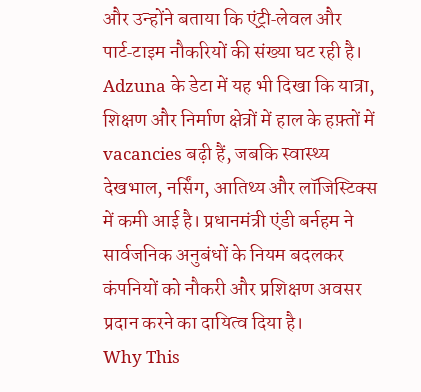और उन्होंने बताया कि एंट्री‑लेवल और पार्ट‑टाइम नौकरियों की संख्या घट रही है।
Adzuna के डेटा में यह भी दिखा कि यात्रा, शिक्षण और निर्माण क्षेत्रों में हाल के हफ़्तों में vacancies बढ़ी हैं, जबकि स्वास्थ्य देखभाल, नर्सिंग, आतिथ्य और लॉजिस्टिक्स में कमी आई है। प्रधानमंत्री एंडी बर्नहम ने सार्वजनिक अनुबंधों के नियम बदलकर कंपनियों को नौकरी और प्रशिक्षण अवसर प्रदान करने का दायित्व दिया है।
Why This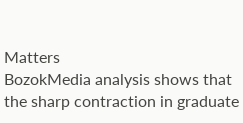Matters
BozokMedia analysis shows that the sharp contraction in graduate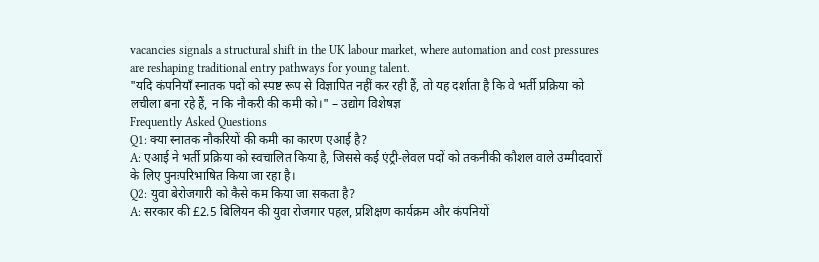vacancies signals a structural shift in the UK labour market, where automation and cost pressures are reshaping traditional entry pathways for young talent.
"यदि कंपनियाँ स्नातक पदों को स्पष्ट रूप से विज्ञापित नहीं कर रही हैं, तो यह दर्शाता है कि वे भर्ती प्रक्रिया को लचीला बना रहे हैं, न कि नौकरी की कमी को।" – उद्योग विशेषज्ञ
Frequently Asked Questions
Q1: क्या स्नातक नौकरियों की कमी का कारण एआई है?
A: एआई ने भर्ती प्रक्रिया को स्वचालित किया है, जिससे कई एंट्री‑लेवल पदों को तकनीकी कौशल वाले उम्मीदवारों के लिए पुनःपरिभाषित किया जा रहा है।
Q2: युवा बेरोजगारी को कैसे कम किया जा सकता है?
A: सरकार की £2.5 बिलियन की युवा रोजगार पहल, प्रशिक्षण कार्यक्रम और कंपनियों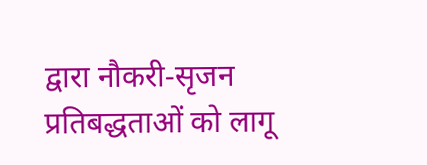द्वारा नौकरी‑सृजन प्रतिबद्धताओं को लागू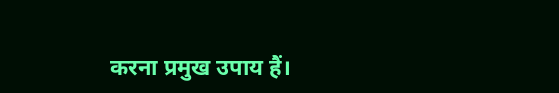करना प्रमुख उपाय हैं।